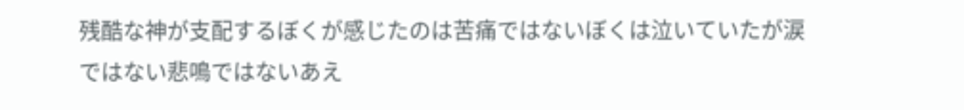残酷な神が支配するぼくが感じたのは苦痛ではないぼくは泣いていたが涙ではない悲鳴ではないあえ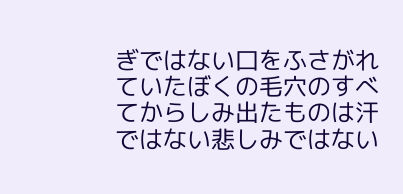ぎではない口をふさがれていたぼくの毛穴のすべてからしみ出たものは汗ではない悲しみではない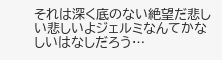それは深く底のない絶望だ悲しい悲しいよジェルミなんてかなしいはなしだろう…